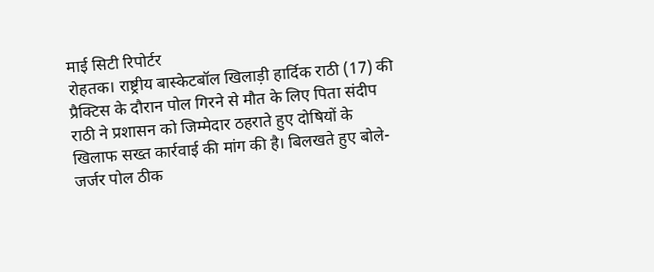माई सिटी रिपोर्टर
रोहतक। राष्ट्रीय बास्केटबॉल खिलाड़ी हार्दिक राठी (17) की प्रैक्टिस के दौरान पोल गिरने से मौत के लिए पिता संदीप राठी ने प्रशासन को जिम्मेदार ठहराते हुए दोषियों के खिलाफ सख्त कार्रवाई की मांग की है। बिलखते हुए बोले-जर्जर पोल ठीक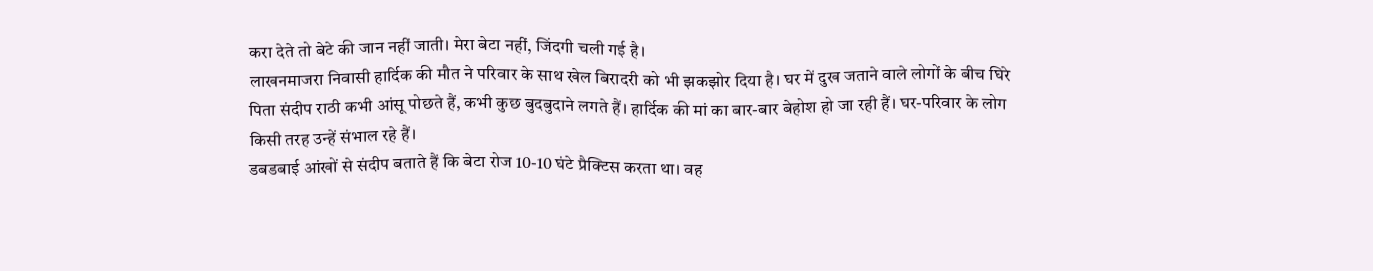करा देते तो बेटे की जान नहीं जाती। मेरा बेटा नहीं, जिंदगी चली गई है।
लाखनमाजरा निवासी हार्दिक की मौत ने परिवार के साथ खेल बिरादरी को भी झकझोर दिया है। घर में दुख जताने वाले लोगों के बीच घिरे पिता संदीप राठी कभी आंसू पोछते हैं, कभी कुछ बुदबुदाने लगते हैं। हार्दिक की मां का बार-बार बेहोश हो जा रही हैं। घर-परिवार के लोग किसी तरह उन्हें संभाल रहे हैं।
डबडबाई आंखों से संदीप बताते हैं कि बेटा रोज 10-10 घंटे प्रैक्टिस करता था। वह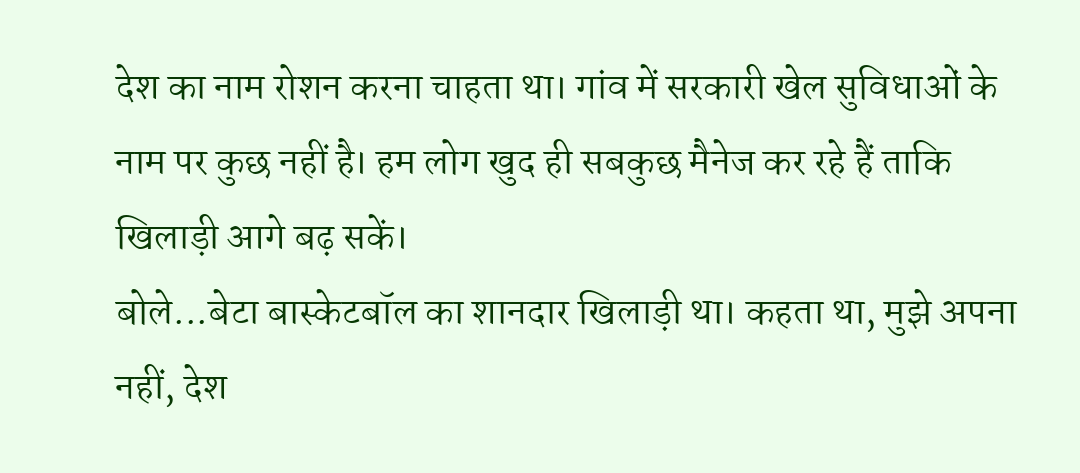देश का नाम रोशन करना चाहता था। गांव में सरकारी खेल सुविधाओं के नाम पर कुछ नहीं है। हम लोग खुद ही सबकुछ मैनेज कर रहे हैं ताकि खिलाड़ी आगे बढ़ सकें।
बोले...बेटा बास्केटबॉल का शानदार खिलाड़ी था। कहता था, मुझे अपना नहीं, देश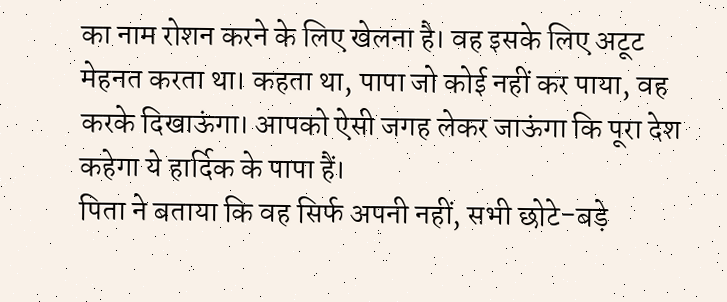का नाम रोशन करने के लिए खेलना है। वह इसके लिए अटूट मेहनत करता था। कहता था, पापा जो कोई नहीं कर पाया, वह करके दिखाऊंगा। आपको ऐसी जगह लेकर जाऊंगा कि पूरा देश कहेगा ये हार्दिक के पापा हैं।
पिता ने बताया कि वह सिर्फ अपनी नहीं, सभी छोटे-बड़े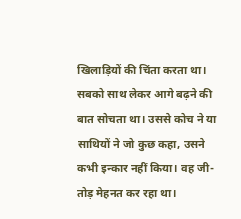खिलाड़ियों की चिंता करता था। सबको साथ लेकर आगे बढ़ने की बात सोचता था। उससे कोच ने या साथियों ने जो कुछ कहा, उसने कभी इन्कार नहीं किया। वह जी-तोड़ मेहनत कर रहा था।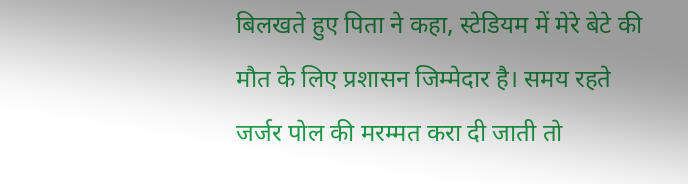बिलखते हुए पिता ने कहा, स्टेडियम में मेरे बेटे की मौत के लिए प्रशासन जिम्मेदार है। समय रहते जर्जर पोल की मरम्मत करा दी जाती तो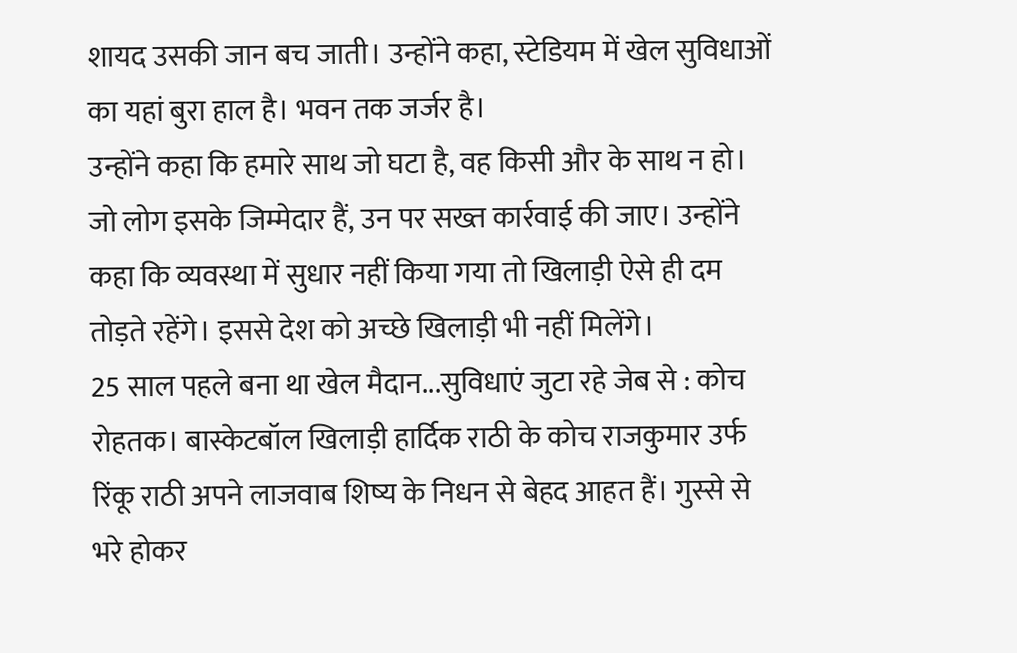शायद उसकी जान बच जाती। उन्होंने कहा, स्टेडियम में खेल सुविधाओं का यहां बुरा हाल है। भवन तक जर्जर है।
उन्होंने कहा कि हमारे साथ जो घटा है, वह किसी और के साथ न हो। जो लोग इसके जिम्मेदार हैं, उन पर सख्त कार्रवाई की जाए। उन्होंने कहा कि व्यवस्था में सुधार नहीं किया गया तो खिलाड़ी ऐसे ही दम तोड़ते रहेंगे। इससे देश को अच्छे खिलाड़ी भी नहीं मिलेंगे।
25 साल पहले बना था खेल मैदान...सुविधाएं जुटा रहे जेब से : कोच
रोहतक। बास्केटबॉल खिलाड़ी हार्दिक राठी के कोच राजकुमार उर्फ रिंकू राठी अपने लाजवाब शिष्य के निधन से बेहद आहत हैं। गुस्से से भरे होकर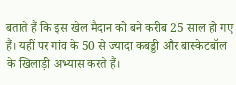बताते हैं कि इस खेल मैदान को बने करीब 25 साल हो गए हैं। यहीं पर गांव के 50 से ज्यादा कबड्डी और बास्केटबॉल के खिलाड़ी अभ्यास करते हैं।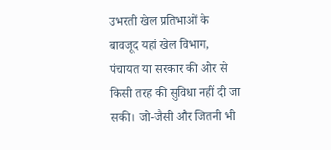उभरती खेल प्रतिभाओं के बावजूद यहां खेल विभाग, पंचायत या सरकार की ओर से किसी तरह की सुविधा नहीं दी जा सकी। जो-जैसी और जितनी भी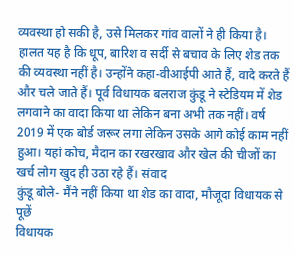व्यवस्था हो सकी है, उसे मिलकर गांव वालों ने ही किया है। हालत यह है कि धूप, बारिश व सर्दी से बचाव के लिए शेड तक की व्यवस्था नहीं है। उन्होंने कहा-वीआईपी आते हैं, वादे करते हैं और चले जाते हैं। पूर्व विधायक बलराज कुंडू ने स्टेडियम में शेड लगवाने का वादा किया था लेकिन बना अभी तक नहीं। वर्ष 2019 में एक बोर्ड जरूर लगा लेकिन उसके आगे कोई काम नहीं हुआ। यहां कोच, मैदान का रखरखाव और खेल की चीजों का खर्च लोग खुद ही उठा रहे हैं। संवाद
कुंडू बोले- मैंने नहीं किया था शेड का वादा, मौजूदा विधायक से पूछें
विधायक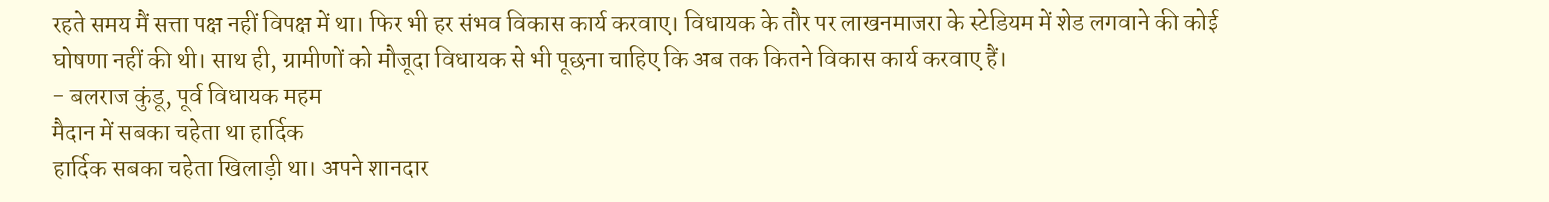रहते समय मैं सत्ता पक्ष नहीं विपक्ष में था। फिर भी हर संभव विकास कार्य करवाए। विधायक के तौर पर लाखनमाजरा के स्टेडियम में शेड लगवाने की कोई घोषणा नहीं की थी। साथ ही, ग्रामीणों को मौजूदा विधायक से भी पूछना चाहिए कि अब तक कितने विकास कार्य करवाए हैं।
- बलराज कुंडू, पूर्व विधायक महम
मैदान में सबका चहेता था हार्दिक
हार्दिक सबका चहेता खिलाड़ी था। अपने शानदार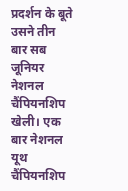प्रदर्शन के बूते उसने तीन बार सब जूनियर नेशनल चैंपियनशिप खेली। एक बार नेशनल यूथ चैंपियनशिप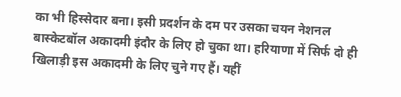का भी हिस्सेदार बना। इसी प्रदर्शन के दम पर उसका चयन नेशनल बास्केटबॉल अकादमी इंदौर के लिए हो चुका था। हरियाणा में सिर्फ दो ही खिलाड़ी इस अकादमी के लिए चुने गए हैं। यहीं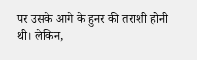पर उसके आगे के हुनर की तराशी होनी थी। लेकिन,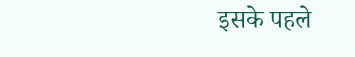इसके पहले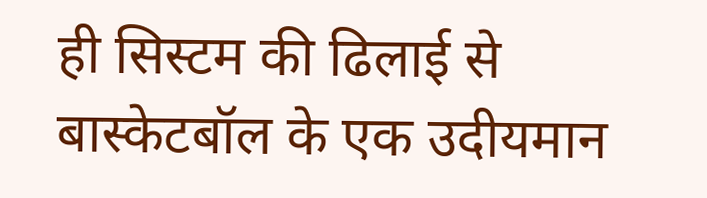ही सिस्टम की ढिलाई से बास्केटबॉल के एक उदीयमान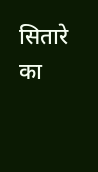सितारे का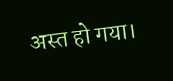अस्त हो गया।